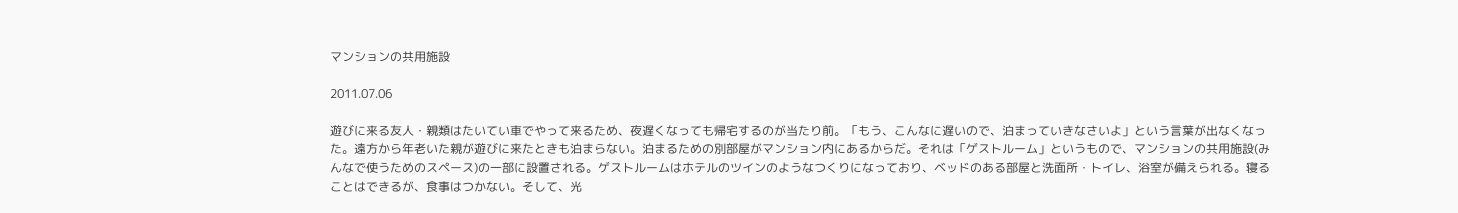マンションの共用施設

2011.07.06

遊びに来る友人・親類はたいてい車でやって来るため、夜遅くなっても帰宅するのが当たり前。「もう、こんなに遅いので、泊まっていきなさいよ」という言葉が出なくなった。遠方から年老いた親が遊びに来たときも泊まらない。泊まるための別部屋がマンション内にあるからだ。それは「ゲストルーム」というもので、マンションの共用施設(みんなで使うためのスペース)の一部に設置される。ゲストルームはホテルのツインのようなつくりになっており、ベッドのある部屋と洗面所・トイレ、浴室が備えられる。寝ることはできるが、食事はつかない。そして、光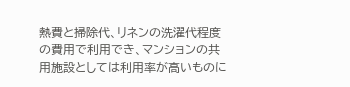熱費と掃除代、リネンの洗濯代程度の費用で利用でき、マンションの共用施設としては利用率が高いものに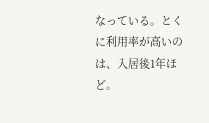なっている。とくに利用率が高いのは、入居後1年ほど。